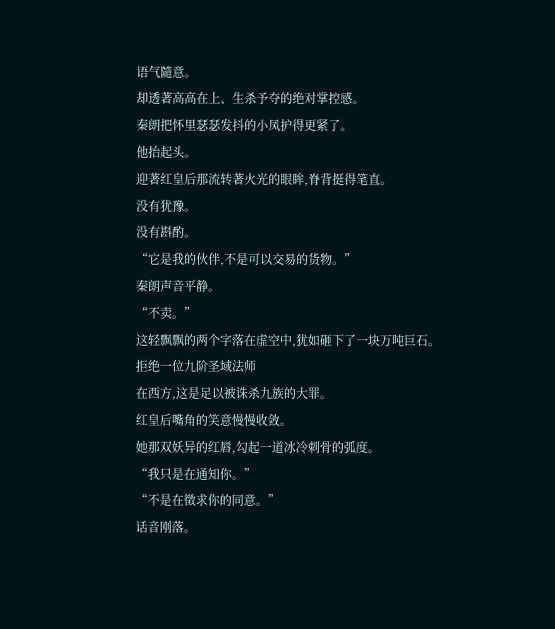语气隨意。
却透著高高在上、生杀予夺的绝对掌控感。
秦朗把怀里瑟瑟发抖的小凤护得更紧了。
他抬起头。
迎著红皇后那流转著火光的眼眸,脊背挺得笔直。
没有犹豫。
没有斟酌。
“它是我的伙伴,不是可以交易的货物。”
秦朗声音平静。
“不卖。”
这轻飘飘的两个字落在虚空中,犹如砸下了一块万吨巨石。
拒绝一位九阶圣域法师
在西方,这是足以被诛杀九族的大罪。
红皇后嘴角的笑意慢慢收敛。
她那双妖异的红唇,勾起一道冰冷刺骨的弧度。
“我只是在通知你。”
“不是在徵求你的同意。”
话音刚落。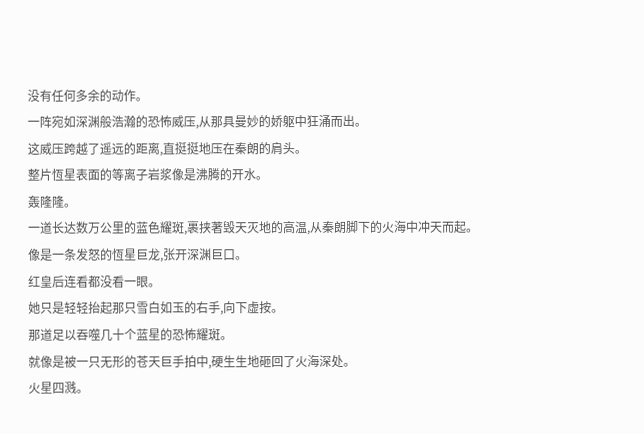没有任何多余的动作。
一阵宛如深渊般浩瀚的恐怖威压,从那具曼妙的娇躯中狂涌而出。
这威压跨越了遥远的距离,直挺挺地压在秦朗的肩头。
整片恆星表面的等离子岩浆像是沸腾的开水。
轰隆隆。
一道长达数万公里的蓝色耀斑,裹挟著毁天灭地的高温,从秦朗脚下的火海中冲天而起。
像是一条发怒的恆星巨龙,张开深渊巨口。
红皇后连看都没看一眼。
她只是轻轻抬起那只雪白如玉的右手,向下虚按。
那道足以吞噬几十个蓝星的恐怖耀斑。
就像是被一只无形的苍天巨手拍中,硬生生地砸回了火海深处。
火星四溅。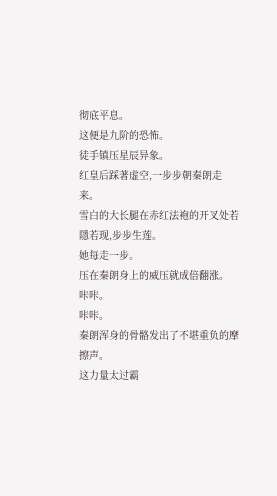彻底平息。
这便是九阶的恐怖。
徒手镇压星辰异象。
红皇后踩著虚空,一步步朝秦朗走来。
雪白的大长腿在赤红法袍的开叉处若隱若现,步步生莲。
她每走一步。
压在秦朗身上的威压就成倍翻涨。
咔咔。
咔咔。
秦朗浑身的骨骼发出了不堪重负的摩擦声。
这力量太过霸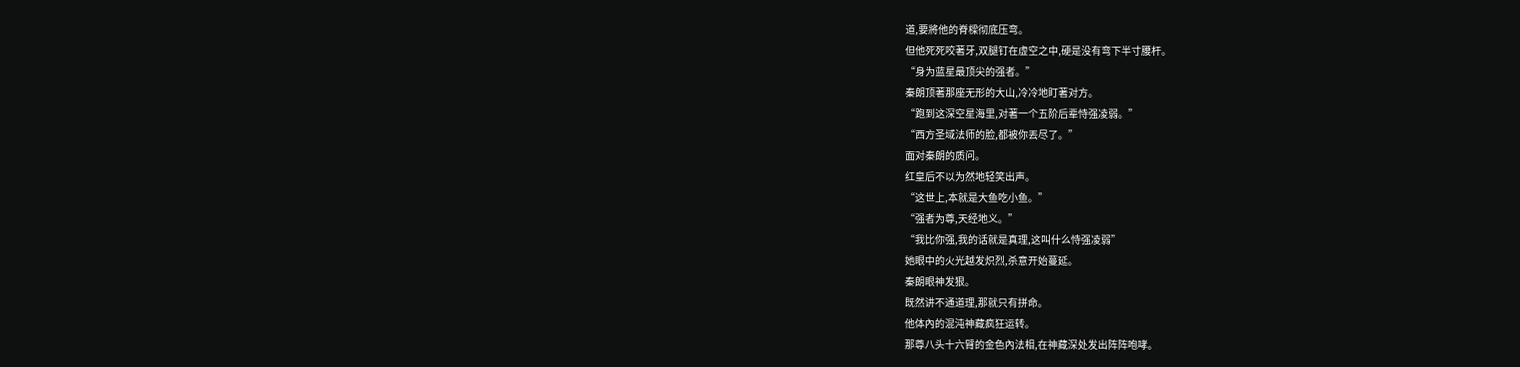道,要將他的脊樑彻底压弯。
但他死死咬著牙,双腿钉在虚空之中,硬是没有弯下半寸腰杆。
“身为蓝星最顶尖的强者。”
秦朗顶著那座无形的大山,冷冷地盯著对方。
“跑到这深空星海里,对著一个五阶后辈恃强凌弱。”
“西方圣域法师的脸,都被你丟尽了。”
面对秦朗的质问。
红皇后不以为然地轻笑出声。
“这世上,本就是大鱼吃小鱼。”
“强者为尊,天经地义。”
“我比你强,我的话就是真理,这叫什么恃强凌弱”
她眼中的火光越发炽烈,杀意开始蔓延。
秦朗眼神发狠。
既然讲不通道理,那就只有拼命。
他体內的混沌神藏疯狂运转。
那尊八头十六臂的金色內法相,在神藏深处发出阵阵咆哮。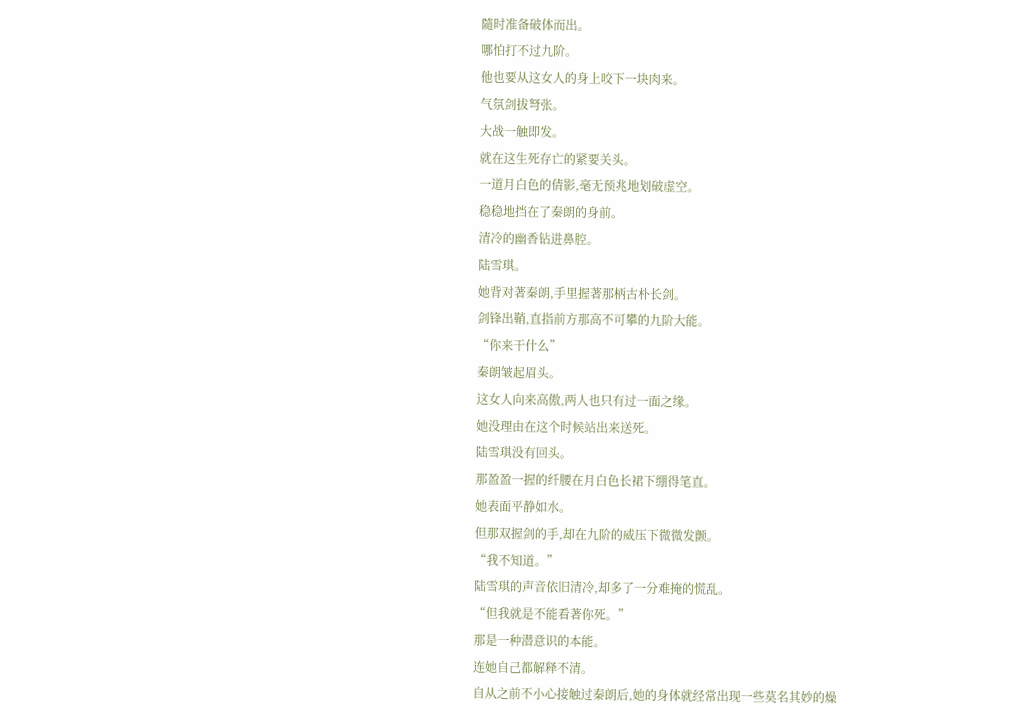隨时准备破体而出。
哪怕打不过九阶。
他也要从这女人的身上咬下一块肉来。
气氛剑拔弩张。
大战一触即发。
就在这生死存亡的紧要关头。
一道月白色的倩影,毫无预兆地划破虚空。
稳稳地挡在了秦朗的身前。
清冷的幽香钻进鼻腔。
陆雪琪。
她背对著秦朗,手里握著那柄古朴长剑。
剑锋出鞘,直指前方那高不可攀的九阶大能。
“你来干什么”
秦朗皱起眉头。
这女人向来高傲,两人也只有过一面之缘。
她没理由在这个时候站出来送死。
陆雪琪没有回头。
那盈盈一握的纤腰在月白色长裙下绷得笔直。
她表面平静如水。
但那双握剑的手,却在九阶的威压下微微发颤。
“我不知道。”
陆雪琪的声音依旧清冷,却多了一分难掩的慌乱。
“但我就是不能看著你死。”
那是一种潜意识的本能。
连她自己都解释不清。
自从之前不小心接触过秦朗后,她的身体就经常出现一些莫名其妙的燥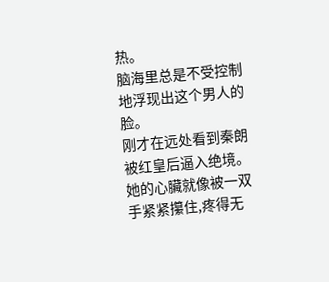热。
脑海里总是不受控制地浮现出这个男人的脸。
刚才在远处看到秦朗被红皇后逼入绝境。
她的心臟就像被一双手紧紧攥住,疼得无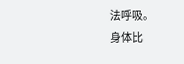法呼吸。
身体比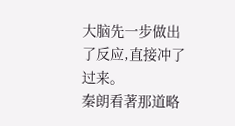大脑先一步做出了反应,直接冲了过来。
秦朗看著那道略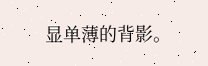显单薄的背影。